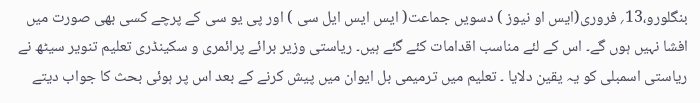بنگلورو،13؍ فروری(ایس او نیوز ) دسویں جماعت( ایس ایس ایل سی ) اور پی یو سی کے پرچے کسی بھی صورت میں افشا نہیں ہوں گے۔ اس کے لئے مناسب اقدامات کئے گئے ہیں۔ ریاستی وزیر برائے پرائمری و سکینڈری تعلیم تنویر سیٹھ نے ریاستی اسمبلی کو یہ یقین دلایا ۔ تعلیم میں ترمیمی بل ایوان میں پیش کرنے کے بعد اس پر ہوئی بحث کا جواب دیتے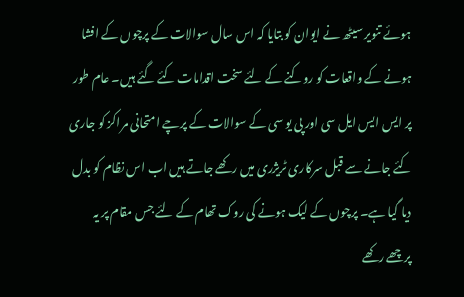ہوئے تنویر سیٹھ نے ایوان کو بتایا کہ اس سال سوالات کے پرچوں کے افشا ہونے کے واقعات کو روکنے کے لئے سخت اقدامات کئے گئے ہیں۔ عام طور پر ایس ایس ایل سی اور پی یو سی کے سوالات کے پرچے امتحانی مراکز کو جاری کئے جانے سے قبل سرکاری ٹریژری میں رکھے جاتے ہیں اب اس نظام کو بدل دیا گیا ہے۔ پرچوں کے لیک ہونے کی روک تھام کے لئے جس مقام پر یہ پرچھے رکھے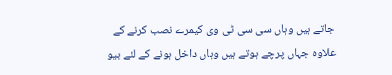جاتے ہیں وہاں سی سی ٹی وی کیمرے نصب کرنے کے علاوہ جہاں پرچے ہوتے ہیں وہاں داخل ہونے کے لئے بیو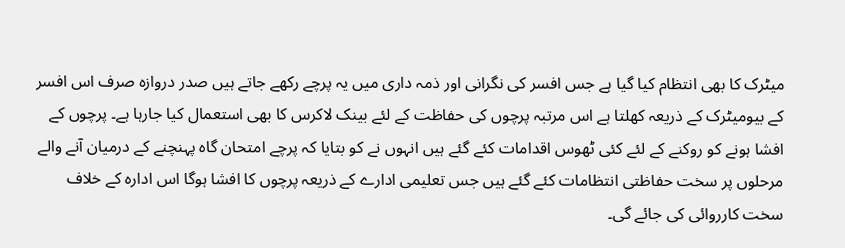میٹرک کا بھی انتظام کیا گیا ہے جس افسر کی نگرانی اور ذمہ داری میں یہ پرچے رکھے جاتے ہیں صدر دروازہ صرف اس افسر کے بیومیٹرک کے ذریعہ کھلتا ہے اس مرتبہ پرچوں کی حفاظت کے لئے بینک لاکرس کا بھی استعمال کیا جارہا ہے۔ پرچوں کے افشا ہونے کو روکنے کے لئے کئی ٹھوس اقدامات کئے گئے ہیں انہوں نے کو بتایا کہ پرچے امتحان گاہ پہنچنے کے درمیان آنے والے مرحلوں پر سخت حفاظتی انتظامات کئے گئے ہیں جس تعلیمی ادارے کے ذریعہ پرچوں کا افشا ہوگا اس ادارہ کے خلاف سخت کارروائی کی جائے گی۔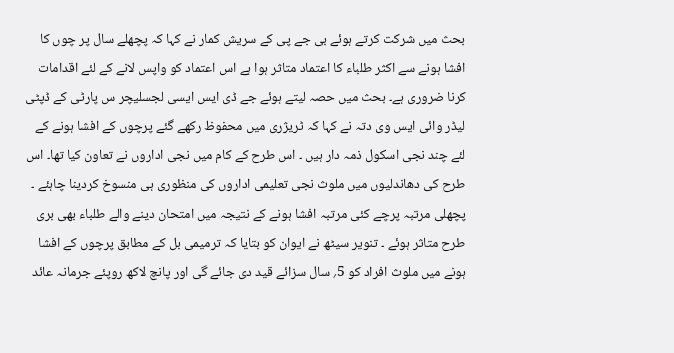بحث میں شرکت کرتے ہوئے بی جے پی کے سریش کمار نے کہا کہ پچھلے سال پر چوں کا افشا ہونے سے اکثر طلباء کا اعتماد متاثر ہوا ہے اس اعتماد کو واپس لانے کے لئے اقدامات کرنا ضروری ہے۔ بحث میں حصہ لیتے ہوئے جے ڈی ایس ایسی لجسلیچر س پارٹی کے ڈپٹی لیڈر وائی ایس وی دتہ نے کہا کہ ٹریژری میں محفوظ رکھے گئے پرچوں کے افشا ہونے کے لئے چند نجی اسکول ذمہ دار ہیں ۔ اس طرح کے کام میں نجی اداروں نے تعاون کیا تھا۔ اس طرح کی دھاندلیوں میں ملوث نجی تعلیمی اداروں کی منظوری ہی منسوخ کردینا چاہئے ۔ پچھلی مرتبہ پرچے کئی مرتبہ افشا ہونے کے نتیجہ میں امتحان دینے والے طلباء بھی بری طرح متاثر ہوئے ۔ تنویر سیٹھ نے ایوان کو بتایا کہ ترمیمی بل کے مطابق پرچوں کے افشا ہونے میں ملوث افراد کو 5؍ سال سزائے قید دی جائے گی اور پانچ لاکھ روپئے جرمانہ عائد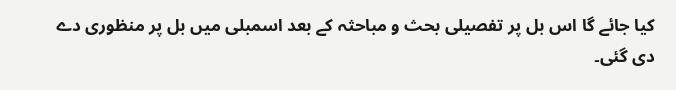کیا جائے گا اس بل پر تفصیلی بحث و مباحثہ کے بعد اسمبلی میں بل پر منظوری دے دی گئی۔